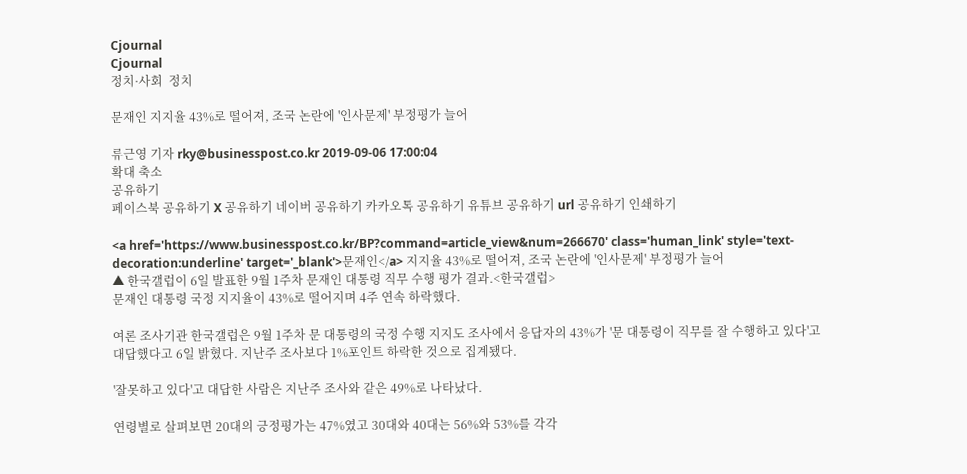Cjournal
Cjournal
정치·사회  정치

문재인 지지율 43%로 떨어져, 조국 논란에 '인사문제' 부정평가 늘어

류근영 기자 rky@businesspost.co.kr 2019-09-06 17:00:04
확대 축소
공유하기
페이스북 공유하기 X 공유하기 네이버 공유하기 카카오톡 공유하기 유튜브 공유하기 url 공유하기 인쇄하기

<a href='https://www.businesspost.co.kr/BP?command=article_view&num=266670' class='human_link' style='text-decoration:underline' target='_blank'>문재인</a> 지지율 43%로 떨어져, 조국 논란에 '인사문제' 부정평가 늘어
▲ 한국갤럽이 6일 발표한 9월 1주차 문재인 대통령 직무 수행 평가 결과.<한국갤럽>
문재인 대통령 국정 지지율이 43%로 떨어지며 4주 연속 하락했다.

여론 조사기관 한국갤럽은 9월 1주차 문 대통령의 국정 수행 지지도 조사에서 응답자의 43%가 '문 대통령이 직무를 잘 수행하고 있다'고 대답했다고 6일 밝혔다. 지난주 조사보다 1%포인트 하락한 것으로 집계됐다.

'잘못하고 있다'고 대답한 사람은 지난주 조사와 같은 49%로 나타났다.

연령별로 살펴보면 20대의 긍정평가는 47%였고 30대와 40대는 56%와 53%를 각각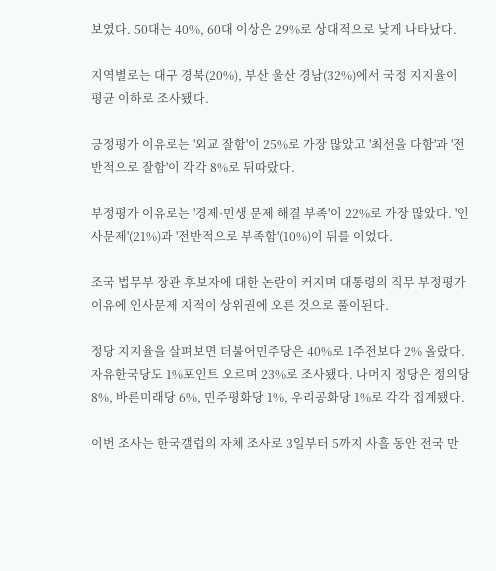보였다. 50대는 40%, 60대 이상은 29%로 상대적으로 낮게 나타났다.

지역별로는 대구 경북(20%), 부산 울산 경남(32%)에서 국정 지지율이 평균 이하로 조사됐다.

긍정평가 이유로는 '외교 잘함'이 25%로 가장 많았고 '최선을 다함'과 '전반적으로 잘함'이 각각 8%로 뒤따랐다.

부정평가 이유로는 '경제·민생 문제 해결 부족'이 22%로 가장 많았다. '인사문제'(21%)과 '전반적으로 부족함'(10%)이 뒤를 이었다.

조국 법무부 장관 후보자에 대한 논란이 커지며 대통령의 직무 부정평가 이유에 인사문제 지적이 상위권에 오른 것으로 풀이된다.

정당 지지율을 살펴보면 더불어민주당은 40%로 1주전보다 2% 올랐다. 자유한국당도 1%포인트 오르며 23%로 조사됐다. 나머지 정당은 정의당 8%, 바른미래당 6%, 민주평화당 1%, 우리공화당 1%로 각각 집계됐다.

이번 조사는 한국갤럽의 자체 조사로 3일부터 5까지 사흘 동안 전국 만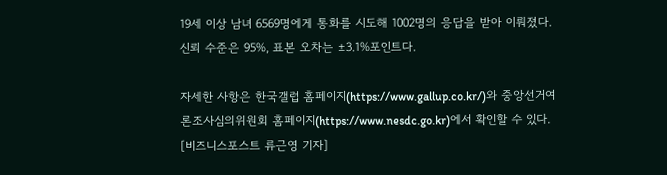19세 이상 남녀 6569명에게 통화를 시도해 1002명의 응답을 받아 이뤄졌다. 신뢰 수준은 95%, 표본 오차는 ±3.1%포인트다.

자세한 사항은 한국갤럽 홈페이지(https://www.gallup.co.kr/)와 중앙선거여론조사심의위원회 홈페이지(https://www.nesdc.go.kr)에서 확인할 수 있다. [비즈니스포스트 류근영 기자]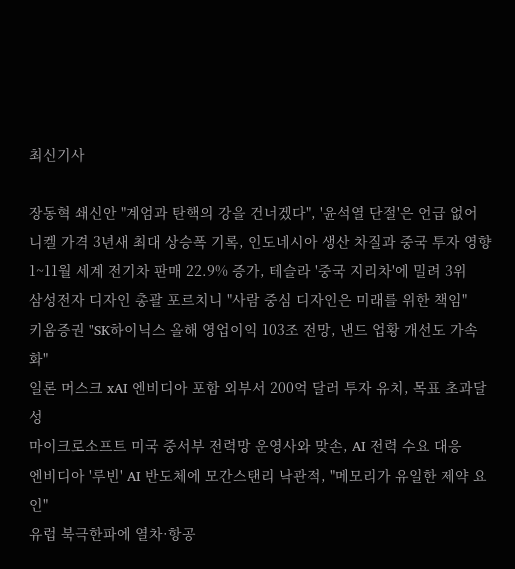최신기사

장동혁 쇄신안 "계엄과 탄핵의 강을 건너겠다", '윤석열 단절'은 언급 없어
니켈 가격 3년새 최대 상승폭 기록, 인도네시아 생산 차질과 중국 투자 영향
1~11월 세계 전기차 판매 22.9% 증가, 테슬라 '중국 지리차'에 밀려 3위
삼성전자 디자인 총괄 포르치니 "사람 중심 디자인은 미래를 위한 책임"
키움증권 "SK하이닉스 올해 영업이익 103조 전망, 낸드 업황 개선도 가속화"
일론 머스크 xAI 엔비디아 포함 외부서 200억 달러 투자 유치, 목표 초과달성
마이크로소프트 미국 중서부 전력망 운영사와 맞손, AI 전력 수요 대응
엔비디아 '루빈' AI 반도체에 모간스탠리 낙관적, "메모리가 유일한 제약 요인"
유럽 북극한파에 열차·항공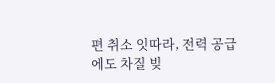편 취소 잇따라, 전력 공급에도 차질 빚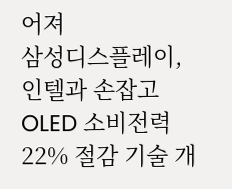어져
삼성디스플레이, 인텔과 손잡고 OLED 소비전력 22% 절감 기술 개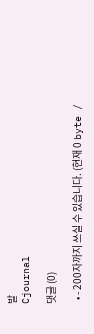발
Cjournal

댓글 (0)

  • - 200자까지 쓰실 수 있습니다. (현재 0 byte /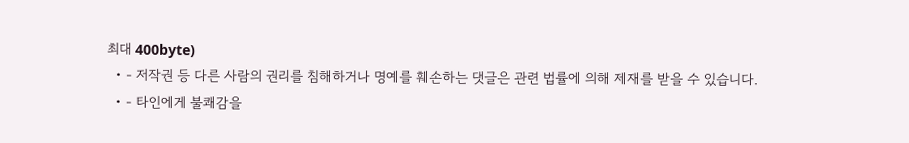최대 400byte)
  • - 저작권 등 다른 사람의 권리를 침해하거나 명예를 훼손하는 댓글은 관련 법률에 의해 제재를 받을 수 있습니다.
  • - 타인에게 불쾌감을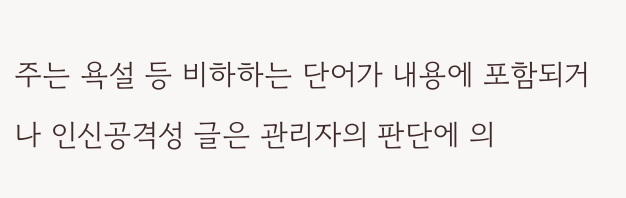주는 욕설 등 비하하는 단어가 내용에 포함되거나 인신공격성 글은 관리자의 판단에 의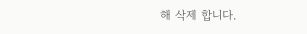해 삭제 합니다.